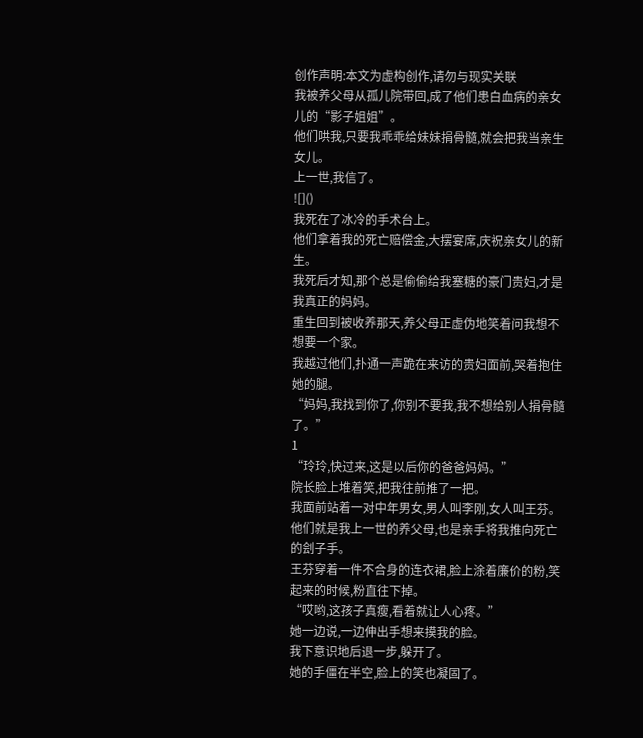创作声明:本文为虚构创作,请勿与现实关联
我被养父母从孤儿院带回,成了他们患白血病的亲女儿的“影子姐姐”。
他们哄我,只要我乖乖给妹妹捐骨髓,就会把我当亲生女儿。
上一世,我信了。
![]()
我死在了冰冷的手术台上。
他们拿着我的死亡赔偿金,大摆宴席,庆祝亲女儿的新生。
我死后才知,那个总是偷偷给我塞糖的豪门贵妇,才是我真正的妈妈。
重生回到被收养那天,养父母正虚伪地笑着问我想不想要一个家。
我越过他们,扑通一声跪在来访的贵妇面前,哭着抱住她的腿。
“妈妈,我找到你了,你别不要我,我不想给别人捐骨髓了。”
1
“玲玲,快过来,这是以后你的爸爸妈妈。”
院长脸上堆着笑,把我往前推了一把。
我面前站着一对中年男女,男人叫李刚,女人叫王芬。
他们就是我上一世的养父母,也是亲手将我推向死亡的刽子手。
王芬穿着一件不合身的连衣裙,脸上涂着廉价的粉,笑起来的时候,粉直往下掉。
“哎哟,这孩子真瘦,看着就让人心疼。”
她一边说,一边伸出手想来摸我的脸。
我下意识地后退一步,躲开了。
她的手僵在半空,脸上的笑也凝固了。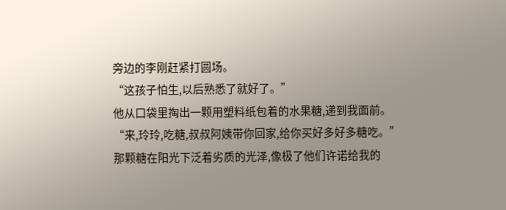旁边的李刚赶紧打圆场。
“这孩子怕生,以后熟悉了就好了。”
他从口袋里掏出一颗用塑料纸包着的水果糖,递到我面前。
“来,玲玲,吃糖,叔叔阿姨带你回家,给你买好多好多糖吃。”
那颗糖在阳光下泛着劣质的光泽,像极了他们许诺给我的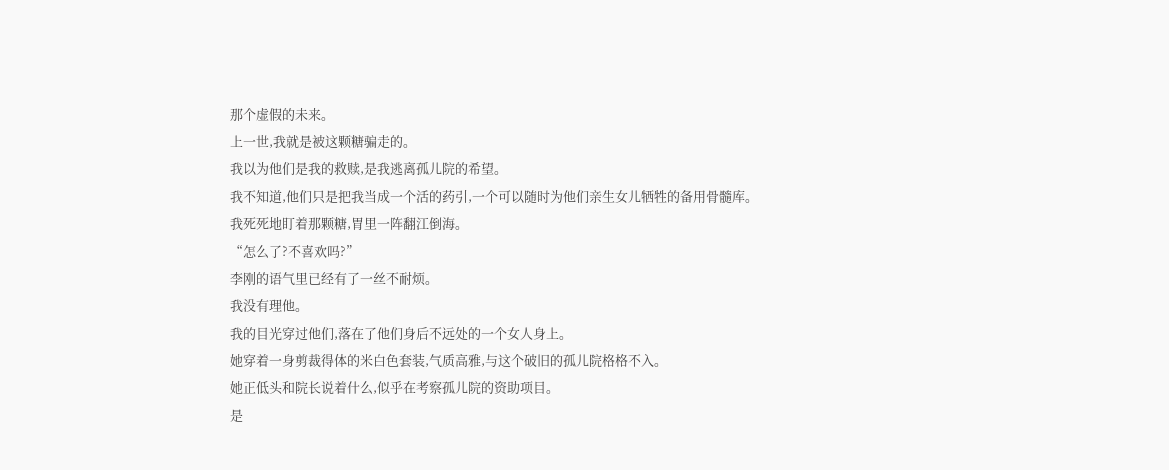那个虚假的未来。
上一世,我就是被这颗糖骗走的。
我以为他们是我的救赎,是我逃离孤儿院的希望。
我不知道,他们只是把我当成一个活的药引,一个可以随时为他们亲生女儿牺牲的备用骨髓库。
我死死地盯着那颗糖,胃里一阵翻江倒海。
“怎么了?不喜欢吗?”
李刚的语气里已经有了一丝不耐烦。
我没有理他。
我的目光穿过他们,落在了他们身后不远处的一个女人身上。
她穿着一身剪裁得体的米白色套装,气质高雅,与这个破旧的孤儿院格格不入。
她正低头和院长说着什么,似乎在考察孤儿院的资助项目。
是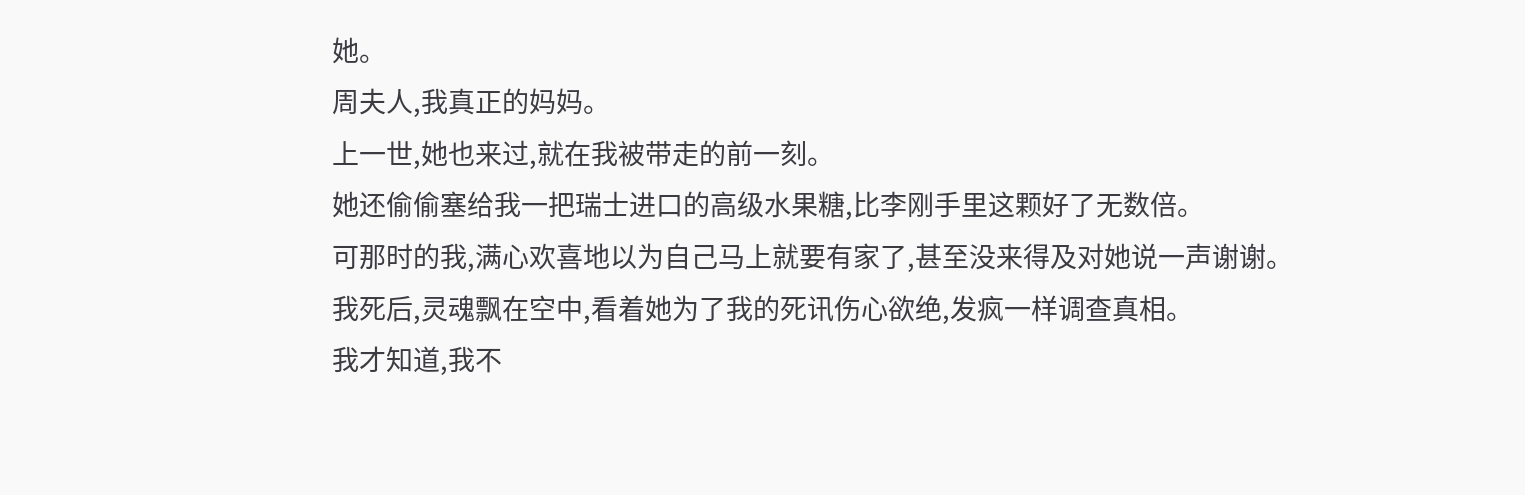她。
周夫人,我真正的妈妈。
上一世,她也来过,就在我被带走的前一刻。
她还偷偷塞给我一把瑞士进口的高级水果糖,比李刚手里这颗好了无数倍。
可那时的我,满心欢喜地以为自己马上就要有家了,甚至没来得及对她说一声谢谢。
我死后,灵魂飘在空中,看着她为了我的死讯伤心欲绝,发疯一样调查真相。
我才知道,我不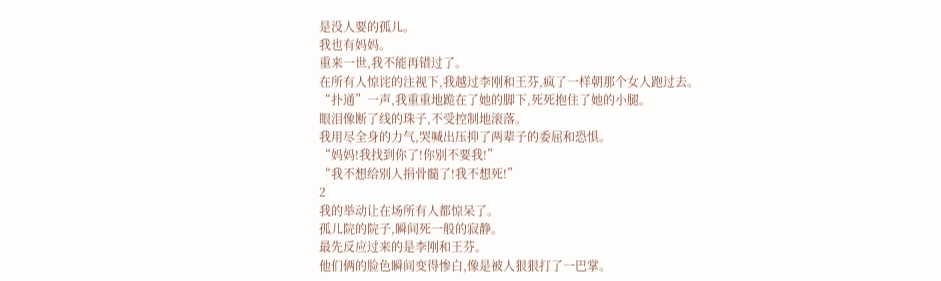是没人要的孤儿。
我也有妈妈。
重来一世,我不能再错过了。
在所有人惊诧的注视下,我越过李刚和王芬,疯了一样朝那个女人跑过去。
“扑通”一声,我重重地跪在了她的脚下,死死抱住了她的小腿。
眼泪像断了线的珠子,不受控制地滚落。
我用尽全身的力气,哭喊出压抑了两辈子的委屈和恐惧。
“妈妈!我找到你了!你别不要我!”
“我不想给别人捐骨髓了!我不想死!”
2
我的举动让在场所有人都惊呆了。
孤儿院的院子,瞬间死一般的寂静。
最先反应过来的是李刚和王芬。
他们俩的脸色瞬间变得惨白,像是被人狠狠打了一巴掌。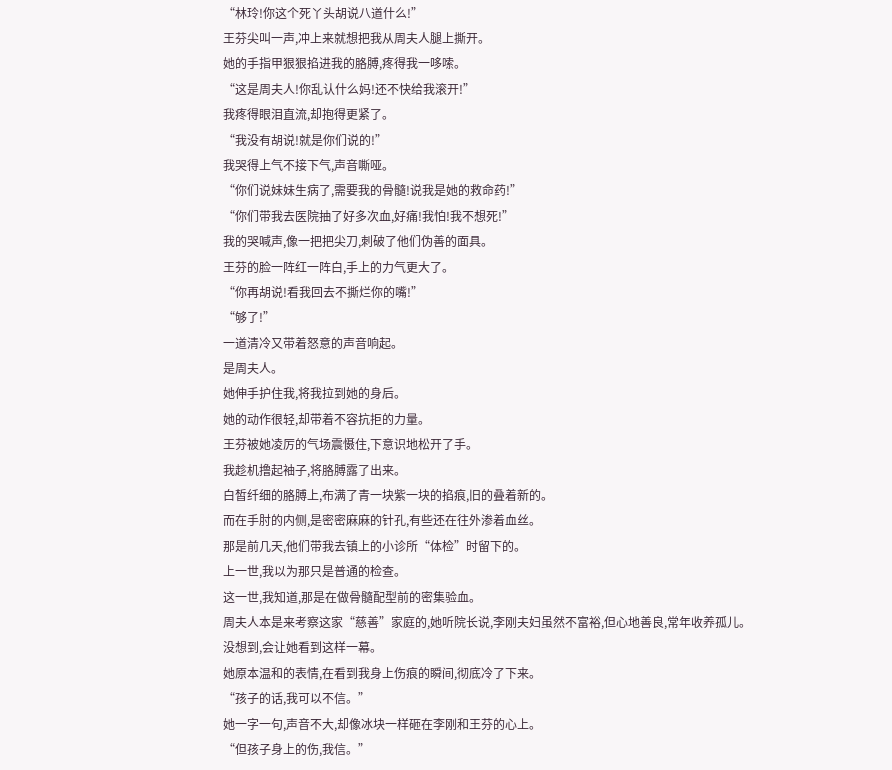“林玲!你这个死丫头胡说八道什么!”
王芬尖叫一声,冲上来就想把我从周夫人腿上撕开。
她的手指甲狠狠掐进我的胳膊,疼得我一哆嗦。
“这是周夫人!你乱认什么妈!还不快给我滚开!”
我疼得眼泪直流,却抱得更紧了。
“我没有胡说!就是你们说的!”
我哭得上气不接下气,声音嘶哑。
“你们说妹妹生病了,需要我的骨髓!说我是她的救命药!”
“你们带我去医院抽了好多次血,好痛!我怕!我不想死!”
我的哭喊声,像一把把尖刀,刺破了他们伪善的面具。
王芬的脸一阵红一阵白,手上的力气更大了。
“你再胡说!看我回去不撕烂你的嘴!”
“够了!”
一道清冷又带着怒意的声音响起。
是周夫人。
她伸手护住我,将我拉到她的身后。
她的动作很轻,却带着不容抗拒的力量。
王芬被她凌厉的气场震慑住,下意识地松开了手。
我趁机撸起袖子,将胳膊露了出来。
白皙纤细的胳膊上,布满了青一块紫一块的掐痕,旧的叠着新的。
而在手肘的内侧,是密密麻麻的针孔,有些还在往外渗着血丝。
那是前几天,他们带我去镇上的小诊所“体检”时留下的。
上一世,我以为那只是普通的检查。
这一世,我知道,那是在做骨髓配型前的密集验血。
周夫人本是来考察这家“慈善”家庭的,她听院长说,李刚夫妇虽然不富裕,但心地善良,常年收养孤儿。
没想到,会让她看到这样一幕。
她原本温和的表情,在看到我身上伤痕的瞬间,彻底冷了下来。
“孩子的话,我可以不信。”
她一字一句,声音不大,却像冰块一样砸在李刚和王芬的心上。
“但孩子身上的伤,我信。”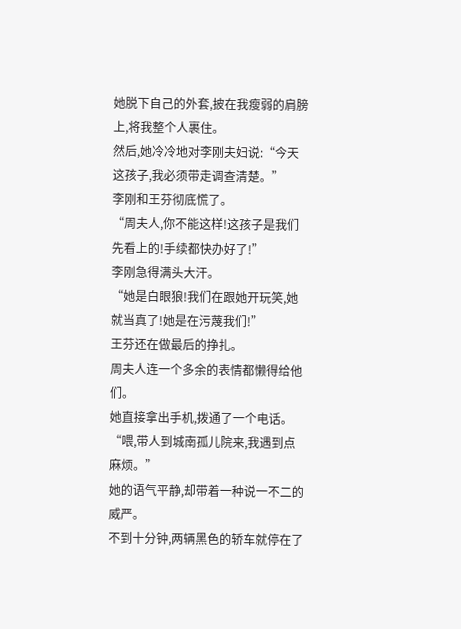她脱下自己的外套,披在我瘦弱的肩膀上,将我整个人裹住。
然后,她冷冷地对李刚夫妇说:“今天这孩子,我必须带走调查清楚。”
李刚和王芬彻底慌了。
“周夫人,你不能这样!这孩子是我们先看上的!手续都快办好了!”
李刚急得满头大汗。
“她是白眼狼!我们在跟她开玩笑,她就当真了!她是在污蔑我们!”
王芬还在做最后的挣扎。
周夫人连一个多余的表情都懒得给他们。
她直接拿出手机,拨通了一个电话。
“喂,带人到城南孤儿院来,我遇到点麻烦。”
她的语气平静,却带着一种说一不二的威严。
不到十分钟,两辆黑色的轿车就停在了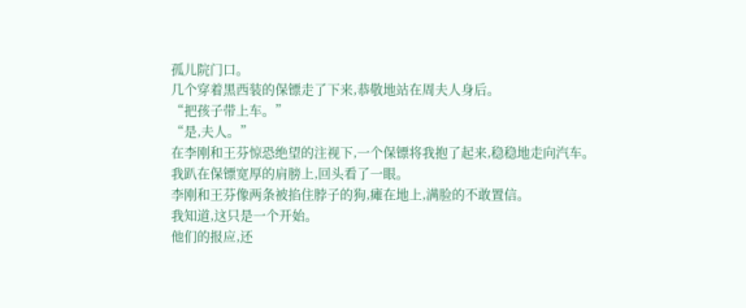孤儿院门口。
几个穿着黑西装的保镖走了下来,恭敬地站在周夫人身后。
“把孩子带上车。”
“是,夫人。”
在李刚和王芬惊恐绝望的注视下,一个保镖将我抱了起来,稳稳地走向汽车。
我趴在保镖宽厚的肩膀上,回头看了一眼。
李刚和王芬像两条被掐住脖子的狗,瘫在地上,满脸的不敢置信。
我知道,这只是一个开始。
他们的报应,还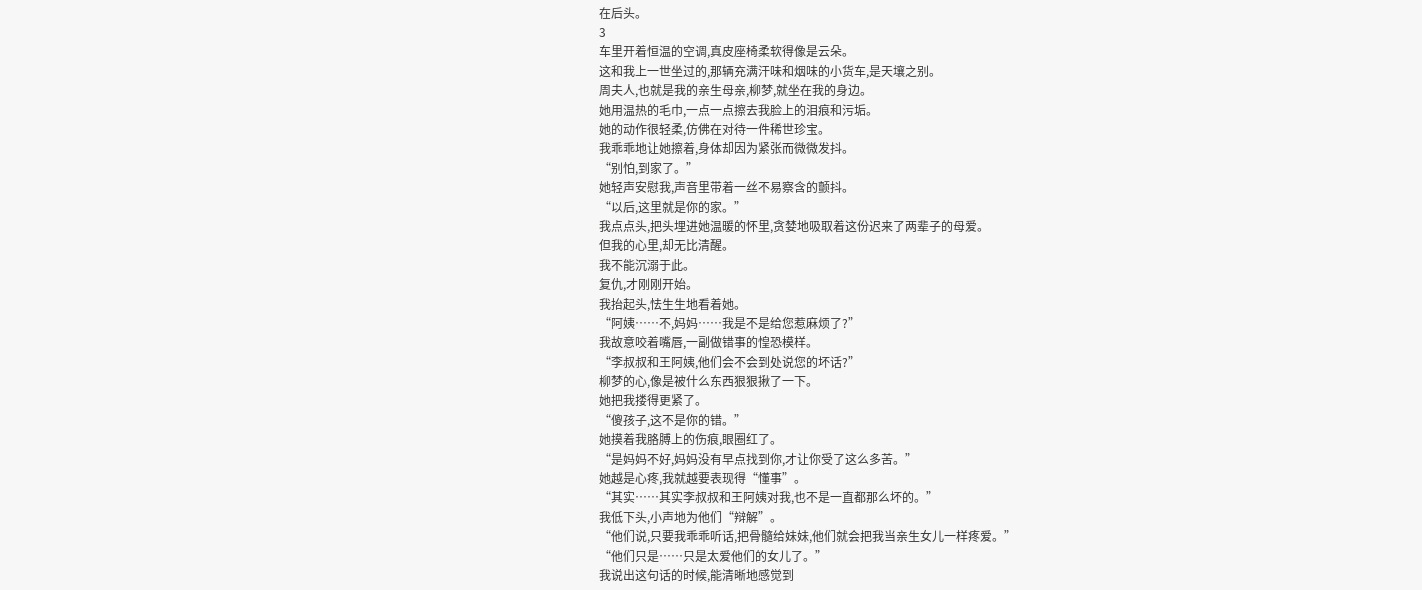在后头。
3
车里开着恒温的空调,真皮座椅柔软得像是云朵。
这和我上一世坐过的,那辆充满汗味和烟味的小货车,是天壤之别。
周夫人,也就是我的亲生母亲,柳梦,就坐在我的身边。
她用温热的毛巾,一点一点擦去我脸上的泪痕和污垢。
她的动作很轻柔,仿佛在对待一件稀世珍宝。
我乖乖地让她擦着,身体却因为紧张而微微发抖。
“别怕,到家了。”
她轻声安慰我,声音里带着一丝不易察含的颤抖。
“以后,这里就是你的家。”
我点点头,把头埋进她温暖的怀里,贪婪地吸取着这份迟来了两辈子的母爱。
但我的心里,却无比清醒。
我不能沉溺于此。
复仇,才刚刚开始。
我抬起头,怯生生地看着她。
“阿姨……不,妈妈……我是不是给您惹麻烦了?”
我故意咬着嘴唇,一副做错事的惶恐模样。
“李叔叔和王阿姨,他们会不会到处说您的坏话?”
柳梦的心,像是被什么东西狠狠揪了一下。
她把我搂得更紧了。
“傻孩子,这不是你的错。”
她摸着我胳膊上的伤痕,眼圈红了。
“是妈妈不好,妈妈没有早点找到你,才让你受了这么多苦。”
她越是心疼,我就越要表现得“懂事”。
“其实……其实李叔叔和王阿姨对我,也不是一直都那么坏的。”
我低下头,小声地为他们“辩解”。
“他们说,只要我乖乖听话,把骨髓给妹妹,他们就会把我当亲生女儿一样疼爱。”
“他们只是……只是太爱他们的女儿了。”
我说出这句话的时候,能清晰地感觉到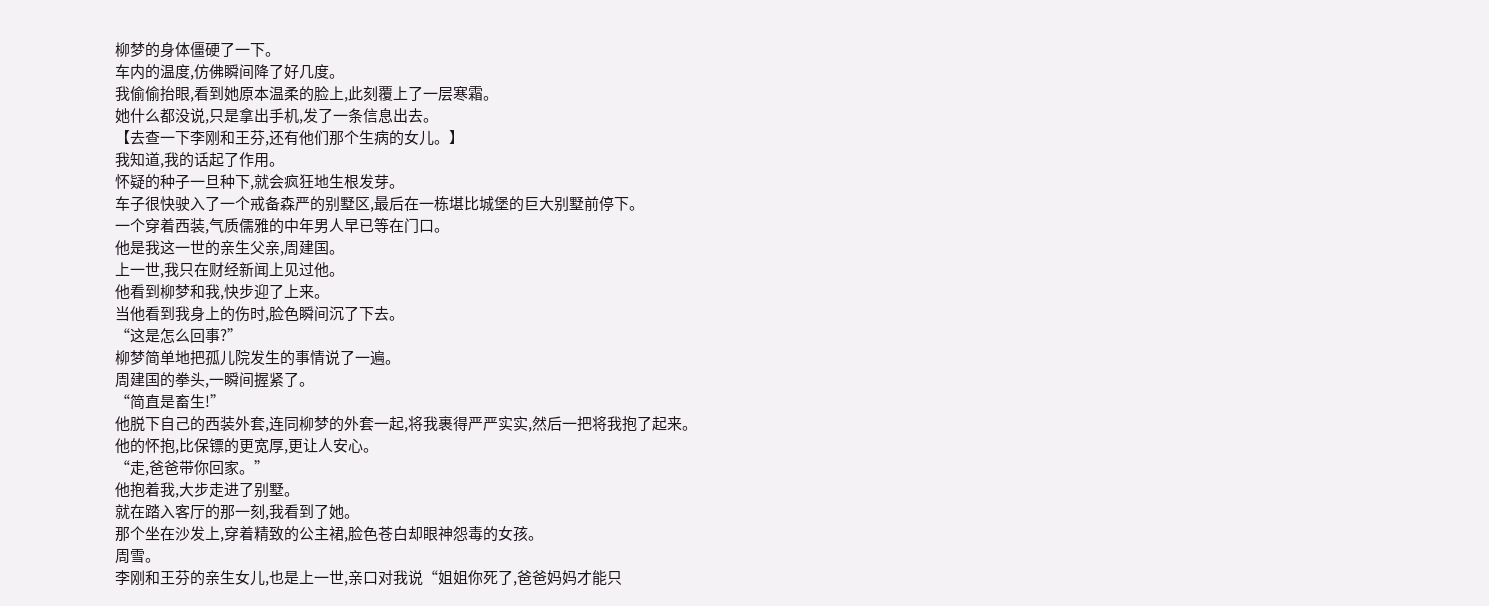柳梦的身体僵硬了一下。
车内的温度,仿佛瞬间降了好几度。
我偷偷抬眼,看到她原本温柔的脸上,此刻覆上了一层寒霜。
她什么都没说,只是拿出手机,发了一条信息出去。
【去查一下李刚和王芬,还有他们那个生病的女儿。】
我知道,我的话起了作用。
怀疑的种子一旦种下,就会疯狂地生根发芽。
车子很快驶入了一个戒备森严的别墅区,最后在一栋堪比城堡的巨大别墅前停下。
一个穿着西装,气质儒雅的中年男人早已等在门口。
他是我这一世的亲生父亲,周建国。
上一世,我只在财经新闻上见过他。
他看到柳梦和我,快步迎了上来。
当他看到我身上的伤时,脸色瞬间沉了下去。
“这是怎么回事?”
柳梦简单地把孤儿院发生的事情说了一遍。
周建国的拳头,一瞬间握紧了。
“简直是畜生!”
他脱下自己的西装外套,连同柳梦的外套一起,将我裹得严严实实,然后一把将我抱了起来。
他的怀抱,比保镖的更宽厚,更让人安心。
“走,爸爸带你回家。”
他抱着我,大步走进了别墅。
就在踏入客厅的那一刻,我看到了她。
那个坐在沙发上,穿着精致的公主裙,脸色苍白却眼神怨毒的女孩。
周雪。
李刚和王芬的亲生女儿,也是上一世,亲口对我说“姐姐你死了,爸爸妈妈才能只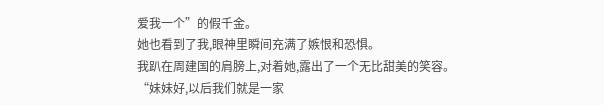爱我一个”的假千金。
她也看到了我,眼神里瞬间充满了嫉恨和恐惧。
我趴在周建国的肩膀上,对着她,露出了一个无比甜美的笑容。
“妹妹好,以后我们就是一家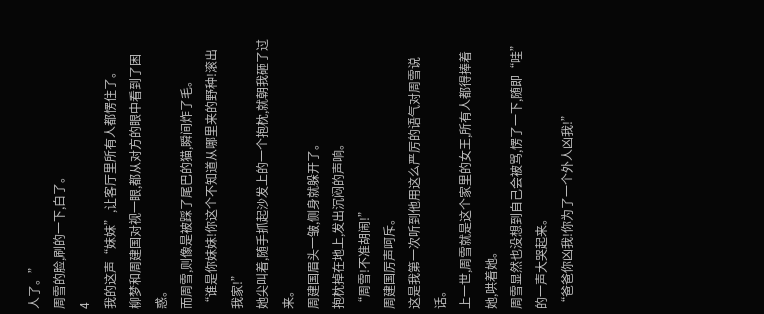人了。”
周雪的脸,刷的一下,白了。
4
我的这声“妹妹”,让客厅里所有人都愣住了。
柳梦和周建国对视一眼,都从对方的眼中看到了困惑。
而周雪,则像是被踩了尾巴的猫,瞬间炸了毛。
“谁是你妹妹!你这个不知道从哪里来的野种!滚出我家!”
她尖叫着,随手抓起沙发上的一个抱枕,就朝我砸了过来。
周建国眉头一皱,侧身就躲开了。
抱枕掉在地上,发出沉闷的声响。
“周雪!不准胡闹!”
周建国厉声呵斥。
这是我第一次听到他用这么严厉的语气对周雪说话。
上一世,周雪就是这个家里的女王,所有人都得捧着她,哄着她。
周雪显然也没想到自己会被骂,愣了一下,随即“哇”的一声大哭起来。
“爸爸你凶我!你为了一个外人凶我!”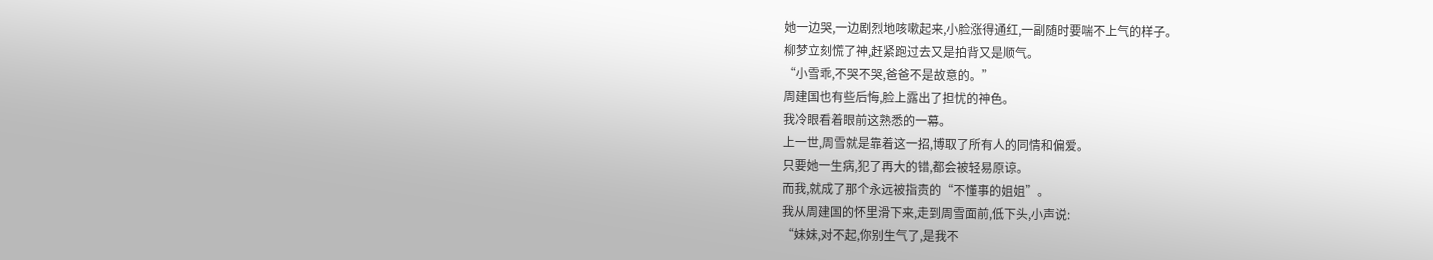她一边哭,一边剧烈地咳嗽起来,小脸涨得通红,一副随时要喘不上气的样子。
柳梦立刻慌了神,赶紧跑过去又是拍背又是顺气。
“小雪乖,不哭不哭,爸爸不是故意的。”
周建国也有些后悔,脸上露出了担忧的神色。
我冷眼看着眼前这熟悉的一幕。
上一世,周雪就是靠着这一招,博取了所有人的同情和偏爱。
只要她一生病,犯了再大的错,都会被轻易原谅。
而我,就成了那个永远被指责的“不懂事的姐姐”。
我从周建国的怀里滑下来,走到周雪面前,低下头,小声说:
“妹妹,对不起,你别生气了,是我不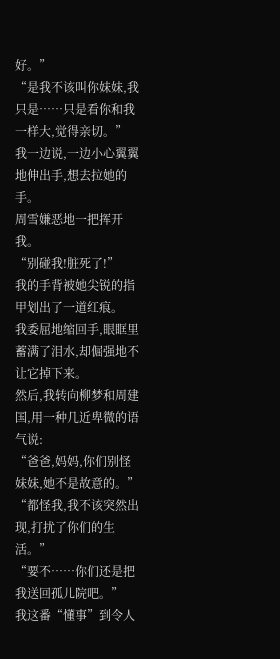好。”
“是我不该叫你妹妹,我只是……只是看你和我一样大,觉得亲切。”
我一边说,一边小心翼翼地伸出手,想去拉她的手。
周雪嫌恶地一把挥开我。
“别碰我!脏死了!”
我的手背被她尖锐的指甲划出了一道红痕。
我委屈地缩回手,眼眶里蓄满了泪水,却倔强地不让它掉下来。
然后,我转向柳梦和周建国,用一种几近卑微的语气说:
“爸爸,妈妈,你们别怪妹妹,她不是故意的。”
“都怪我,我不该突然出现,打扰了你们的生活。”
“要不……你们还是把我送回孤儿院吧。”
我这番“懂事”到令人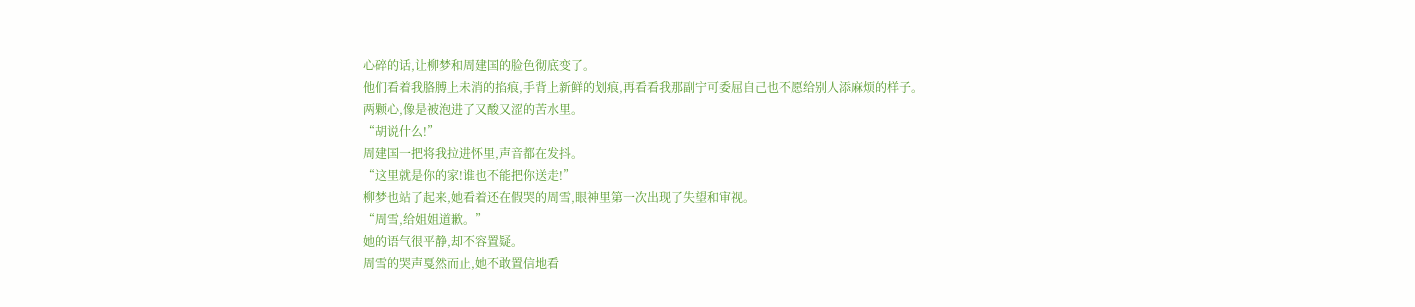心碎的话,让柳梦和周建国的脸色彻底变了。
他们看着我胳膊上未消的掐痕,手背上新鲜的划痕,再看看我那副宁可委屈自己也不愿给别人添麻烦的样子。
两颗心,像是被泡进了又酸又涩的苦水里。
“胡说什么!”
周建国一把将我拉进怀里,声音都在发抖。
“这里就是你的家!谁也不能把你送走!”
柳梦也站了起来,她看着还在假哭的周雪,眼神里第一次出现了失望和审视。
“周雪,给姐姐道歉。”
她的语气很平静,却不容置疑。
周雪的哭声戛然而止,她不敢置信地看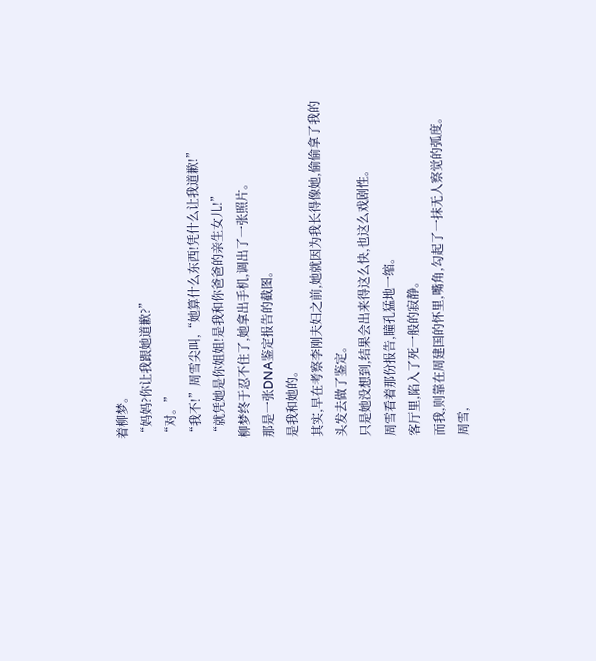着柳梦。
“妈妈?你让我跟她道歉?”
“对。”
“我不!”周雪尖叫,“她算什么东西!凭什么让我道歉!”
“就凭她是你姐姐!是我和你爸爸的亲生女儿!”
柳梦终于忍不住了,她拿出手机,调出了一张照片。
那是一张DNA鉴定报告的截图。
是我和她的。
其实,早在考察李刚夫妇之前,她就因为我长得像她,偷偷拿了我的头发去做了鉴定。
只是她没想到,结果会出来得这么快,也这么戏剧性。
周雪看着那份报告,瞳孔猛地一缩。
客厅里,陷入了死一般的寂静。
而我,则靠在周建国的怀里,嘴角,勾起了一抹无人察觉的弧度。
周雪,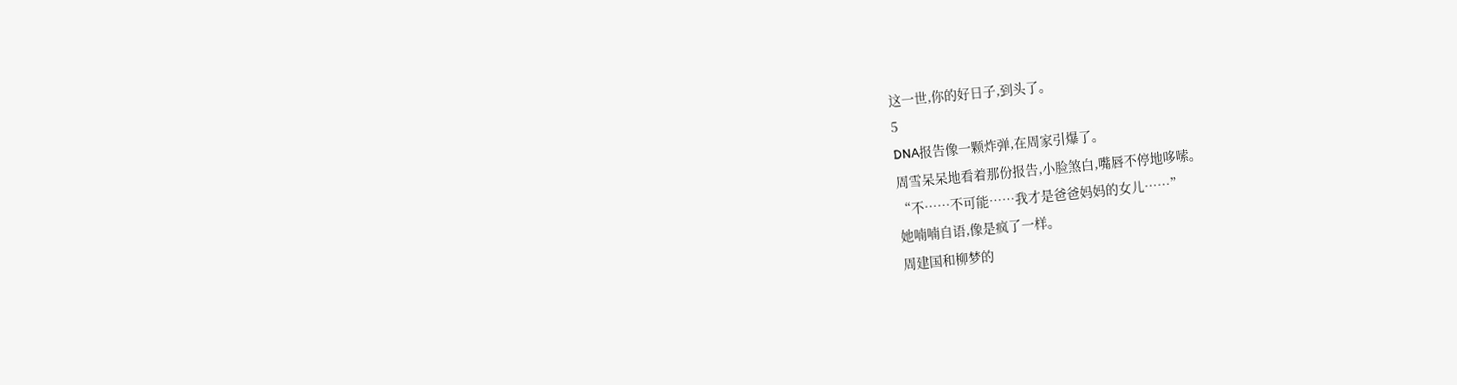这一世,你的好日子,到头了。
5
DNA报告像一颗炸弹,在周家引爆了。
周雪呆呆地看着那份报告,小脸煞白,嘴唇不停地哆嗦。
“不……不可能……我才是爸爸妈妈的女儿……”
她喃喃自语,像是疯了一样。
周建国和柳梦的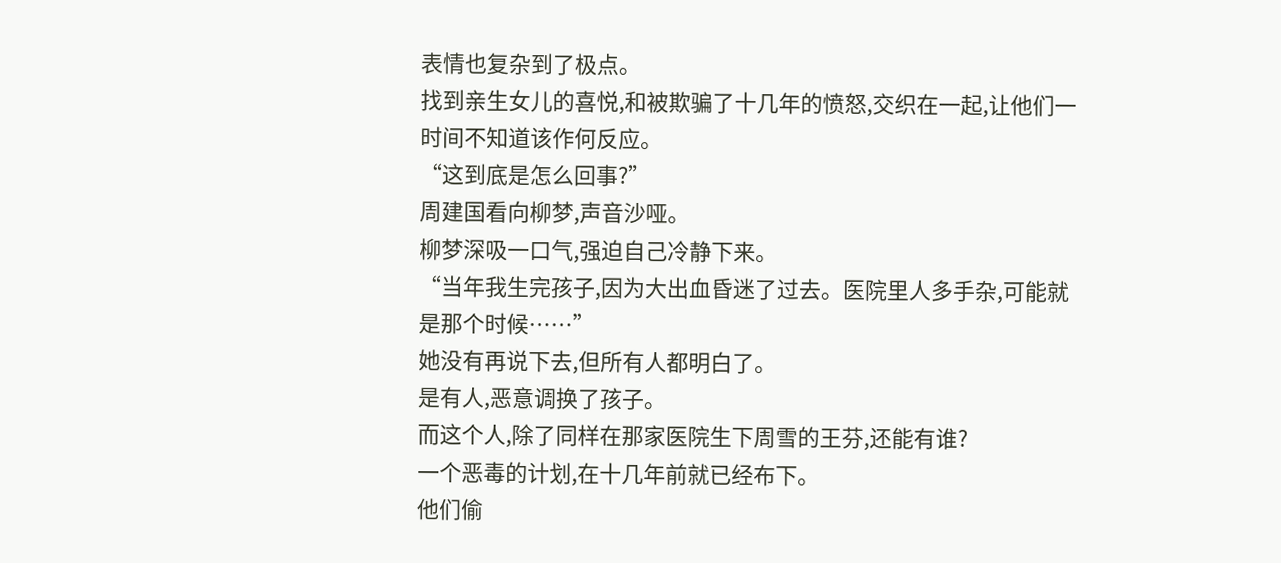表情也复杂到了极点。
找到亲生女儿的喜悦,和被欺骗了十几年的愤怒,交织在一起,让他们一时间不知道该作何反应。
“这到底是怎么回事?”
周建国看向柳梦,声音沙哑。
柳梦深吸一口气,强迫自己冷静下来。
“当年我生完孩子,因为大出血昏迷了过去。医院里人多手杂,可能就是那个时候……”
她没有再说下去,但所有人都明白了。
是有人,恶意调换了孩子。
而这个人,除了同样在那家医院生下周雪的王芬,还能有谁?
一个恶毒的计划,在十几年前就已经布下。
他们偷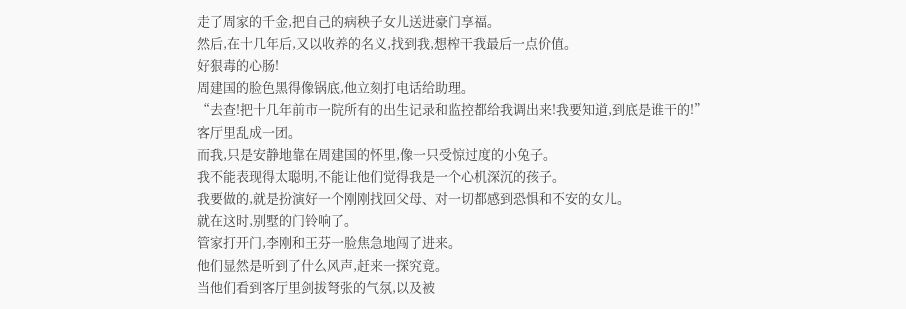走了周家的千金,把自己的病秧子女儿送进豪门享福。
然后,在十几年后,又以收养的名义,找到我,想榨干我最后一点价值。
好狠毒的心肠!
周建国的脸色黑得像锅底,他立刻打电话给助理。
“去查!把十几年前市一院所有的出生记录和监控都给我调出来!我要知道,到底是谁干的!”
客厅里乱成一团。
而我,只是安静地靠在周建国的怀里,像一只受惊过度的小兔子。
我不能表现得太聪明,不能让他们觉得我是一个心机深沉的孩子。
我要做的,就是扮演好一个刚刚找回父母、对一切都感到恐惧和不安的女儿。
就在这时,别墅的门铃响了。
管家打开门,李刚和王芬一脸焦急地闯了进来。
他们显然是听到了什么风声,赶来一探究竟。
当他们看到客厅里剑拔弩张的气氛,以及被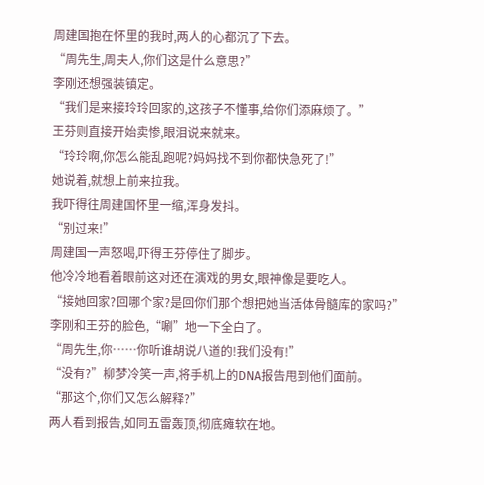周建国抱在怀里的我时,两人的心都沉了下去。
“周先生,周夫人,你们这是什么意思?”
李刚还想强装镇定。
“我们是来接玲玲回家的,这孩子不懂事,给你们添麻烦了。”
王芬则直接开始卖惨,眼泪说来就来。
“玲玲啊,你怎么能乱跑呢?妈妈找不到你都快急死了!”
她说着,就想上前来拉我。
我吓得往周建国怀里一缩,浑身发抖。
“别过来!”
周建国一声怒喝,吓得王芬停住了脚步。
他冷冷地看着眼前这对还在演戏的男女,眼神像是要吃人。
“接她回家?回哪个家?是回你们那个想把她当活体骨髓库的家吗?”
李刚和王芬的脸色,“唰”地一下全白了。
“周先生,你……你听谁胡说八道的!我们没有!”
“没有?”柳梦冷笑一声,将手机上的DNA报告甩到他们面前。
“那这个,你们又怎么解释?”
两人看到报告,如同五雷轰顶,彻底瘫软在地。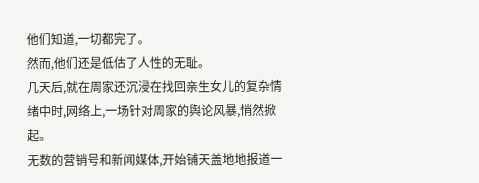他们知道,一切都完了。
然而,他们还是低估了人性的无耻。
几天后,就在周家还沉浸在找回亲生女儿的复杂情绪中时,网络上,一场针对周家的舆论风暴,悄然掀起。
无数的营销号和新闻媒体,开始铺天盖地地报道一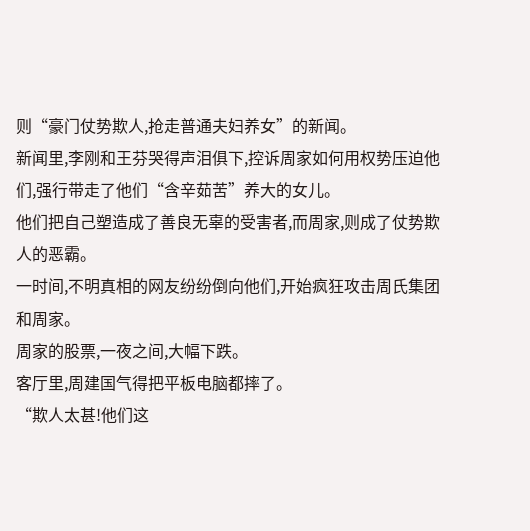则“豪门仗势欺人,抢走普通夫妇养女”的新闻。
新闻里,李刚和王芬哭得声泪俱下,控诉周家如何用权势压迫他们,强行带走了他们“含辛茹苦”养大的女儿。
他们把自己塑造成了善良无辜的受害者,而周家,则成了仗势欺人的恶霸。
一时间,不明真相的网友纷纷倒向他们,开始疯狂攻击周氏集团和周家。
周家的股票,一夜之间,大幅下跌。
客厅里,周建国气得把平板电脑都摔了。
“欺人太甚!他们这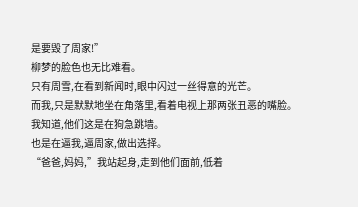是要毁了周家!”
柳梦的脸色也无比难看。
只有周雪,在看到新闻时,眼中闪过一丝得意的光芒。
而我,只是默默地坐在角落里,看着电视上那两张丑恶的嘴脸。
我知道,他们这是在狗急跳墙。
也是在逼我,逼周家,做出选择。
“爸爸,妈妈,”我站起身,走到他们面前,低着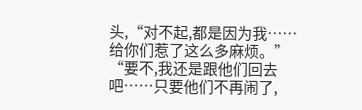头,“对不起,都是因为我……给你们惹了这么多麻烦。”
“要不,我还是跟他们回去吧……只要他们不再闹了,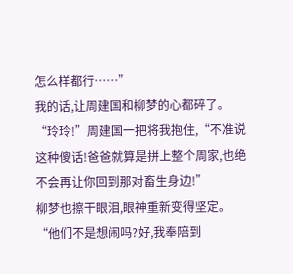怎么样都行……”
我的话,让周建国和柳梦的心都碎了。
“玲玲!”周建国一把将我抱住,“不准说这种傻话!爸爸就算是拼上整个周家,也绝不会再让你回到那对畜生身边!”
柳梦也擦干眼泪,眼神重新变得坚定。
“他们不是想闹吗?好,我奉陪到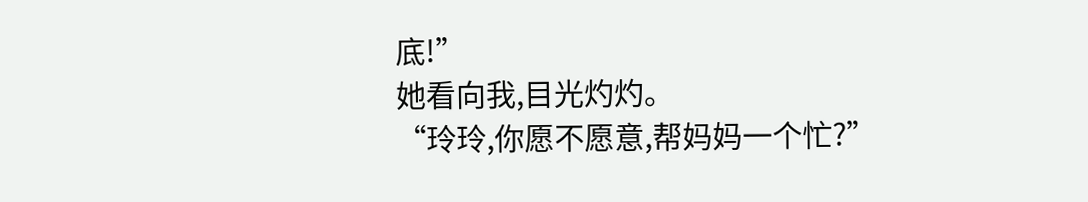底!”
她看向我,目光灼灼。
“玲玲,你愿不愿意,帮妈妈一个忙?”